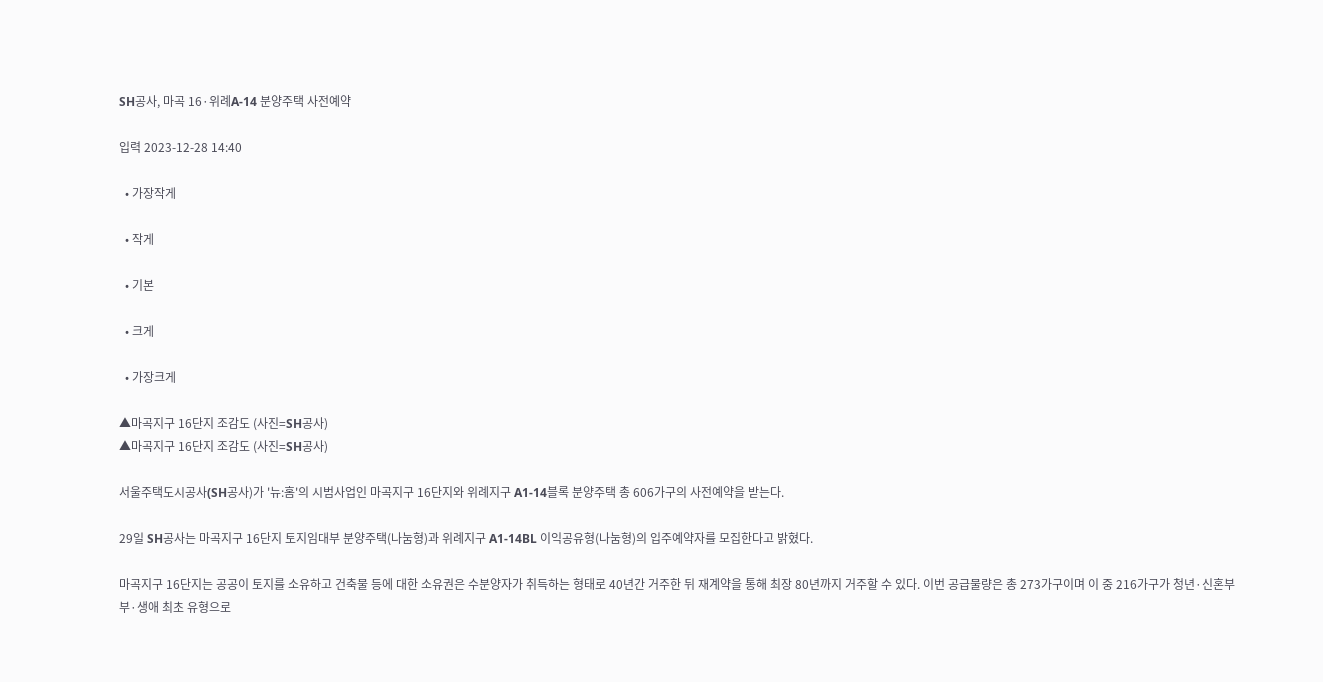SH공사, 마곡 16·위례A-14 분양주택 사전예약

입력 2023-12-28 14:40

  • 가장작게

  • 작게

  • 기본

  • 크게

  • 가장크게

▲마곡지구 16단지 조감도 (사진=SH공사)
▲마곡지구 16단지 조감도 (사진=SH공사)

서울주택도시공사(SH공사)가 '뉴:홈'의 시범사업인 마곡지구 16단지와 위례지구 A1-14블록 분양주택 총 606가구의 사전예약을 받는다.

29일 SH공사는 마곡지구 16단지 토지임대부 분양주택(나눔형)과 위례지구 A1-14BL 이익공유형(나눔형)의 입주예약자를 모집한다고 밝혔다.

마곡지구 16단지는 공공이 토지를 소유하고 건축물 등에 대한 소유권은 수분양자가 취득하는 형태로 40년간 거주한 뒤 재계약을 통해 최장 80년까지 거주할 수 있다. 이번 공급물량은 총 273가구이며 이 중 216가구가 청년·신혼부부·생애 최초 유형으로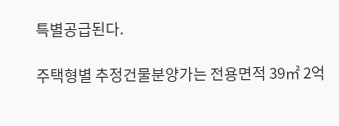특별공급된다.

주택형별 추정건물분양가는 전용면적 39㎡ 2억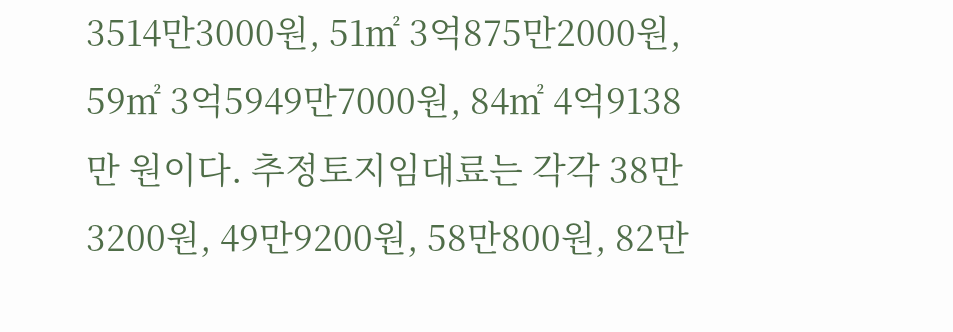3514만3000원, 51㎡ 3억875만2000원, 59㎡ 3억5949만7000원, 84㎡ 4억9138만 원이다. 추정토지임대료는 각각 38만3200원, 49만9200원, 58만800원, 82만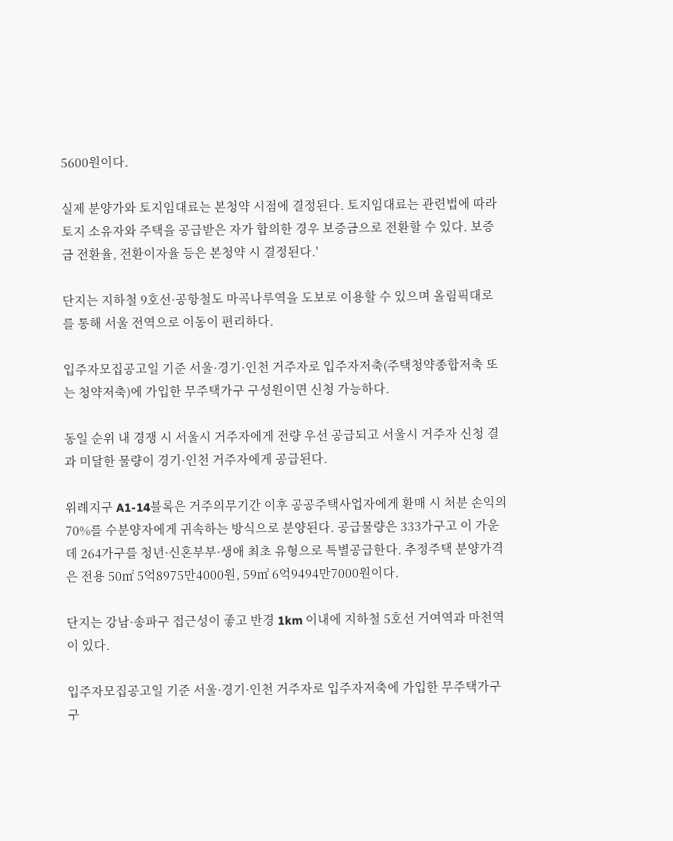5600원이다.

실제 분양가와 토지임대료는 본청약 시점에 결정된다. 토지임대료는 관련법에 따라 토지 소유자와 주택을 공급받은 자가 합의한 경우 보증금으로 전환할 수 있다. 보증금 전환율, 전환이자율 등은 본청약 시 결정된다.'

단지는 지하철 9호선·공항철도 마곡나루역을 도보로 이용할 수 있으며 올림픽대로를 통해 서울 전역으로 이동이 편리하다.

입주자모집공고일 기준 서울·경기·인천 거주자로 입주자저축(주택청약종합저축 또는 청약저축)에 가입한 무주택가구 구성원이면 신청 가능하다.

동일 순위 내 경쟁 시 서울시 거주자에게 전량 우선 공급되고 서울시 거주자 신청 결과 미달한 물량이 경기·인천 거주자에게 공급된다.

위례지구 A1-14블록은 거주의무기간 이후 공공주택사업자에게 환매 시 처분 손익의 70%를 수분양자에게 귀속하는 방식으로 분양된다. 공급물량은 333가구고 이 가운데 264가구를 청년·신혼부부·생애 최초 유형으로 특별공급한다. 추정주택 분양가격은 전용 50㎡ 5억8975만4000원, 59㎡ 6억9494만7000원이다.

단지는 강남·송파구 접근성이 좋고 반경 1km 이내에 지하철 5호선 거여역과 마천역이 있다.

입주자모집공고일 기준 서울·경기·인천 거주자로 입주자저축에 가입한 무주택가구 구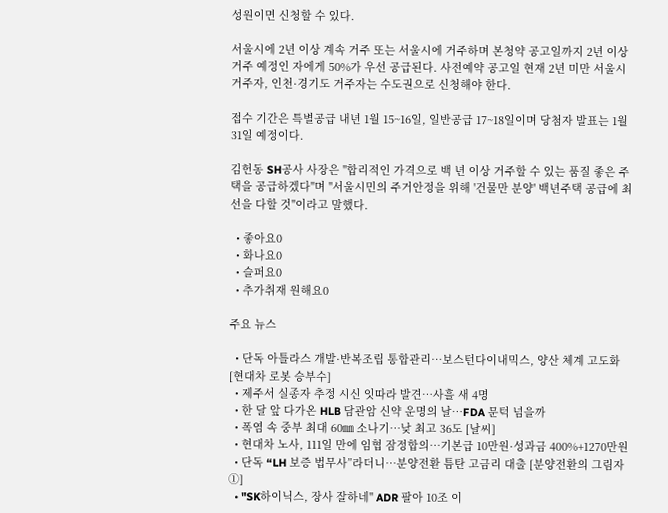성원이면 신청할 수 있다.

서울시에 2년 이상 계속 거주 또는 서울시에 거주하며 본청약 공고일까지 2년 이상 거주 예정인 자에게 50%가 우선 공급된다. 사전예약 공고일 현재 2년 미만 서울시 거주자, 인천·경기도 거주자는 수도권으로 신청해야 한다.

접수 기간은 특별공급 내년 1월 15~16일, 일반공급 17~18일이며 당첨자 발표는 1월 31일 예정이다.

김헌동 SH공사 사장은 "합리적인 가격으로 백 년 이상 거주할 수 있는 품질 좋은 주택을 공급하겠다"며 "서울시민의 주거안정을 위해 '건물만 분양' 백년주택 공급에 최선을 다할 것"이라고 말했다.

  • 좋아요0
  • 화나요0
  • 슬퍼요0
  • 추가취재 원해요0

주요 뉴스

  • 단독 아틀라스 개발·반복조립 통합관리…보스턴다이내믹스, 양산 체계 고도화 [현대차 로봇 승부수]
  • 제주서 실종자 추정 시신 잇따라 발견…사흘 새 4명
  • 한 달 앞 다가온 HLB 담관암 신약 운명의 날…FDA 문턱 넘을까
  • 폭염 속 중부 최대 60㎜ 소나기⋯낮 최고 36도 [날씨]
  • 현대차 노사, 111일 만에 임협 잠정합의…기본급 10만원·성과금 400%+1270만원
  • 단독 “LH 보증 법무사”라더니⋯분양전환 틈탄 고금리 대출 [분양전환의 그림자①]
  • "SK하이닉스, 장사 잘하네" ADR 팔아 10조 이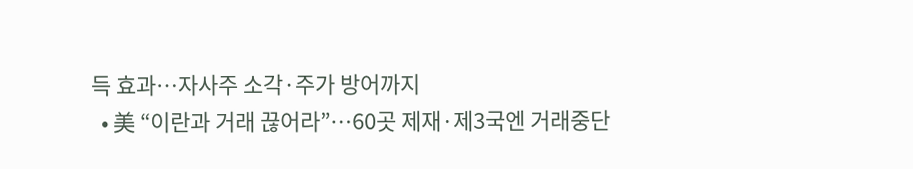득 효과…자사주 소각·주가 방어까지
  • 美 “이란과 거래 끊어라”…60곳 제재·제3국엔 거래중단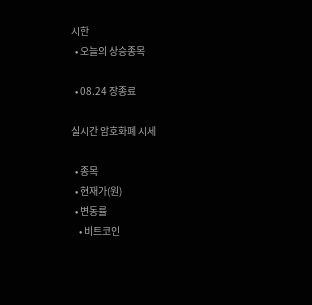시한
  • 오늘의 상승종목

  • 08.24 장종료

실시간 암호화폐 시세

  • 종목
  • 현재가(원)
  • 변동률
    • 비트코인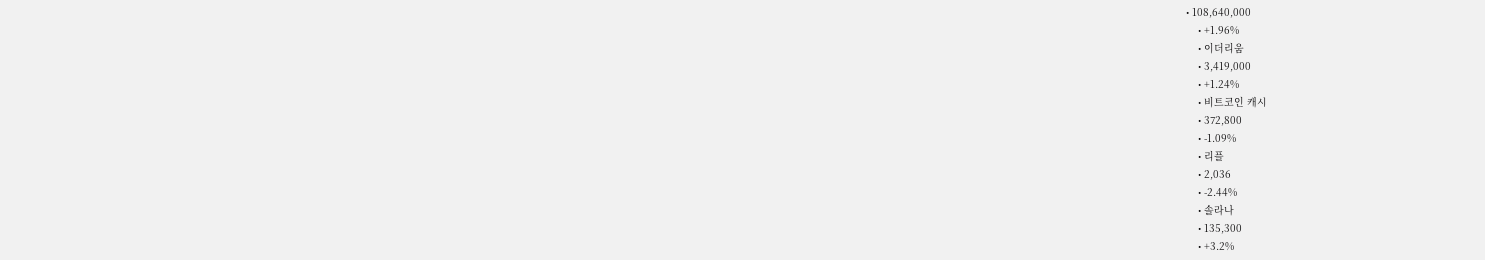• 108,640,000
    • +1.96%
    • 이더리움
    • 3,419,000
    • +1.24%
    • 비트코인 캐시
    • 372,800
    • -1.09%
    • 리플
    • 2,036
    • -2.44%
    • 솔라나
    • 135,300
    • +3.2%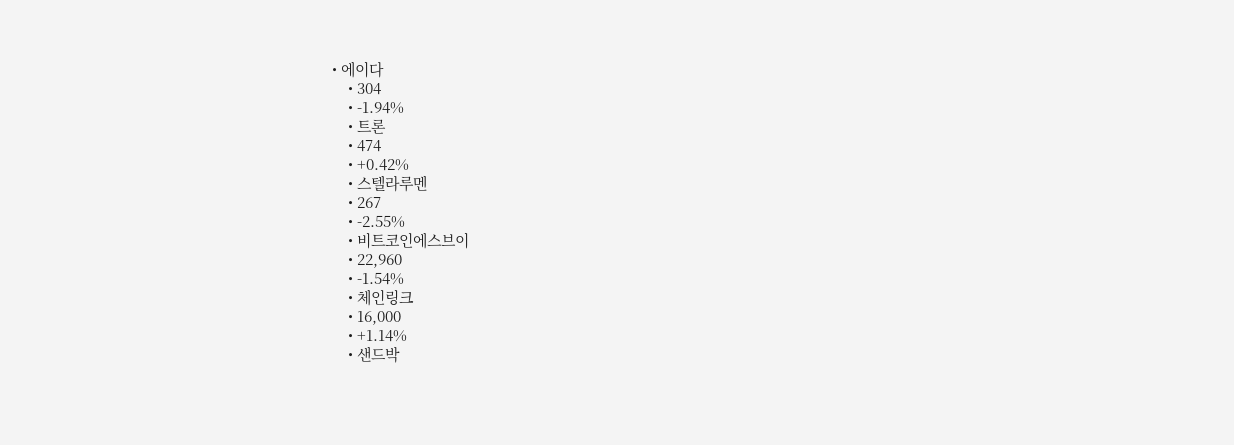• 에이다
    • 304
    • -1.94%
    • 트론
    • 474
    • +0.42%
    • 스텔라루멘
    • 267
    • -2.55%
    • 비트코인에스브이
    • 22,960
    • -1.54%
    • 체인링크
    • 16,000
    • +1.14%
    • 샌드박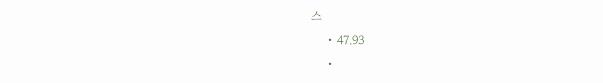스
    • 47.93
    •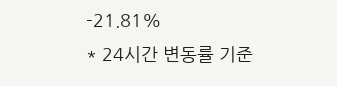-21.81%
* 24시간 변동률 기준